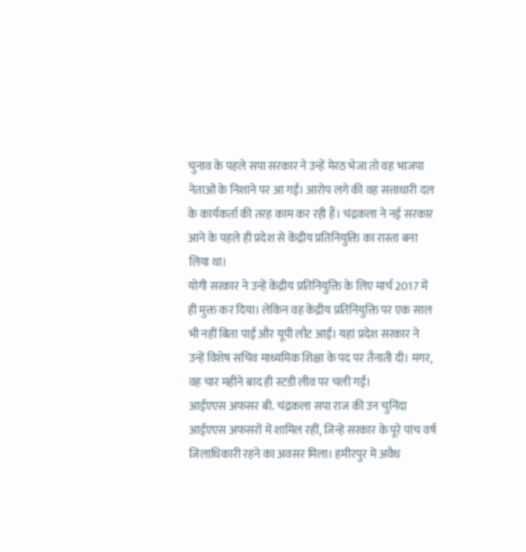चुनाव के पहले सपा सरकार ने उन्हें मेरठ भेजा तो वह भाजपा नेताओं के निशाने पर आ गईं। आरोप लगे की वह सत्ताधारी दल के कार्यकर्ता की तरह काम कर रही हैं। चंद्रकला ने नई सरकार आने के पहले ही प्रदेश से केंद्रीय प्रतिनियुक्ति का रास्ता बना लिया था।
योगी सरकार ने उन्हें केंद्रीय प्रतिनियुक्ति के लिए मार्च 2017 में ही मुक्त कर दिया। लेकिन वह केंद्रीय प्रतिनियुक्ति पर एक साल भी नहीं बिता पाईं और यूपी लौट आईं। यहां प्रदेश सरकार ने उन्हें विशेष सचिव माध्यमिक शिक्षा के पद पर तैनाती दी। मगर, वह चार महीने बाद ही स्टडी लीव पर चली गईं।
आईएएस अफसर बी. चंद्रकला सपा राज की उन चुनिंदा आईएएस अफसरों में शामिल रहीं, जिन्हें सरकार के पूरे पांच वर्ष जिलाधिकारी रहने का अवसर मिला। हमीरपुर में अवैध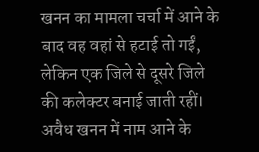खनन का मामला चर्चा में आने के बाद वह वहां से हटाई तो गईं, लेकिन एक जिले से दूसरे जिले की कलेक्टर बनाई जाती रहीं। अवैध खनन में नाम आने के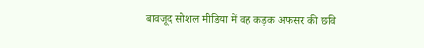बावजूद सोशल मीडिया में वह कड़क अफसर की छवि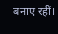बनाए रहीं।